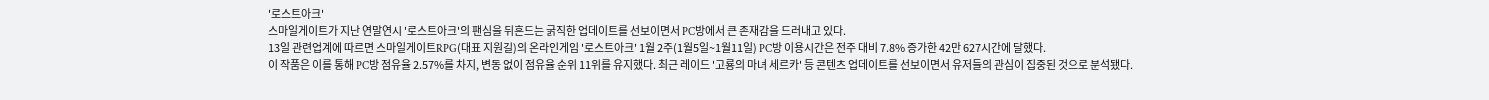'로스트아크'
스마일게이트가 지난 연말연시 '로스트아크'의 팬심을 뒤흔드는 굵직한 업데이트를 선보이면서 PC방에서 큰 존재감을 드러내고 있다.
13일 관련업계에 따르면 스마일게이트RPG(대표 지원길)의 온라인게임 '로스트아크' 1월 2주(1월5일~1월11일) PC방 이용시간은 전주 대비 7.8% 증가한 42만 627시간에 달했다.
이 작품은 이를 통해 PC방 점유율 2.57%를 차지, 변동 없이 점유율 순위 11위를 유지했다. 최근 레이드 '고룡의 마녀 세르카' 등 콘텐츠 업데이트를 선보이면서 유저들의 관심이 집중된 것으로 분석됐다.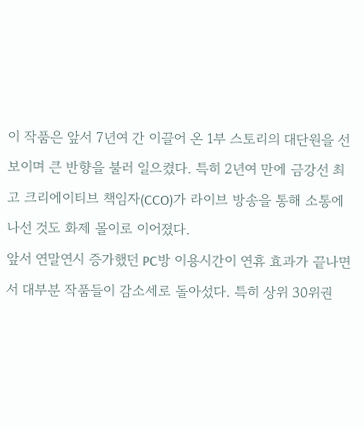이 작품은 앞서 7년여 간 이끌어 온 1부 스토리의 대단원을 선보이며 큰 반향을 불러 일으켰다. 특히 2년여 만에 금강선 최고 크리에이티브 책임자(CCO)가 라이브 방송을 통해 소통에 나선 것도 화제 몰이로 이어졌다.
앞서 연말연시 증가했던 PC방 이용시간이 연휴 효과가 끝나면서 대부분 작품들이 감소세로 돌아섰다. 특히 상위 30위권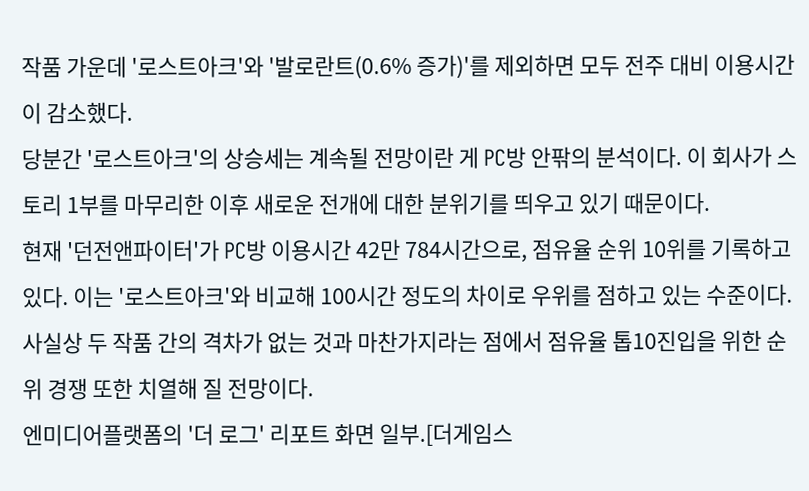작품 가운데 '로스트아크'와 '발로란트(0.6% 증가)'를 제외하면 모두 전주 대비 이용시간이 감소했다.
당분간 '로스트아크'의 상승세는 계속될 전망이란 게 PC방 안팎의 분석이다. 이 회사가 스토리 1부를 마무리한 이후 새로운 전개에 대한 분위기를 띄우고 있기 때문이다.
현재 '던전앤파이터'가 PC방 이용시간 42만 784시간으로, 점유율 순위 10위를 기록하고 있다. 이는 '로스트아크'와 비교해 100시간 정도의 차이로 우위를 점하고 있는 수준이다. 사실상 두 작품 간의 격차가 없는 것과 마찬가지라는 점에서 점유율 톱10진입을 위한 순위 경쟁 또한 치열해 질 전망이다.
엔미디어플랫폼의 '더 로그' 리포트 화면 일부.[더게임스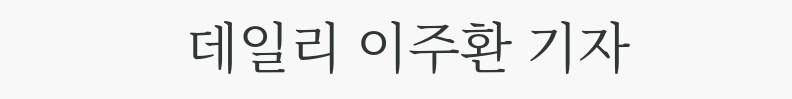데일리 이주환 기자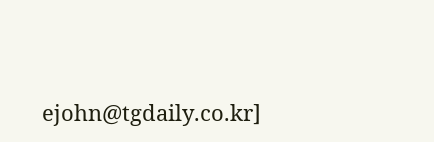ejohn@tgdaily.co.kr]